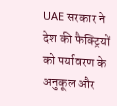UAE सरकार ने देश की फैक्ट्रियों को पर्यावरण के अनुकूल और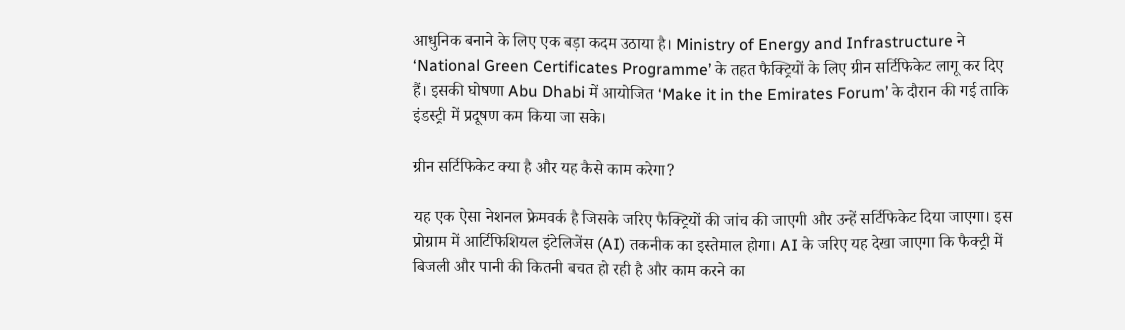आधुनिक बनाने के लिए एक बड़ा कदम उठाया है। Ministry of Energy and Infrastructure ने ‘National Green Certificates Programme’ के तहत फैक्ट्रियों के लिए ग्रीन सर्टिफिकेट लागू कर दिए हैं। इसकी घोषणा Abu Dhabi में आयोजित ‘Make it in the Emirates Forum’ के दौरान की गई ताकि इंडस्ट्री में प्रदूषण कम किया जा सके।

ग्रीन सर्टिफिकेट क्या है और यह कैसे काम करेगा?

यह एक ऐसा नेशनल फ्रेमवर्क है जिसके जरिए फैक्ट्रियों की जांच की जाएगी और उन्हें सर्टिफिकेट दिया जाएगा। इस प्रोग्राम में आर्टिफिशियल इंटेलिजेंस (AI) तकनीक का इस्तेमाल होगा। AI के जरिए यह देखा जाएगा कि फैक्ट्री में बिजली और पानी की कितनी बचत हो रही है और काम करने का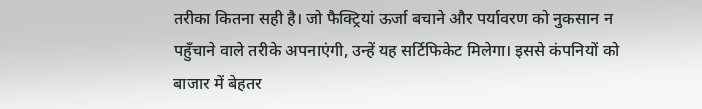तरीका कितना सही है। जो फैक्ट्रियां ऊर्जा बचाने और पर्यावरण को नुकसान न पहुँचाने वाले तरीके अपनाएंगी, उन्हें यह सर्टिफिकेट मिलेगा। इससे कंपनियों को बाजार में बेहतर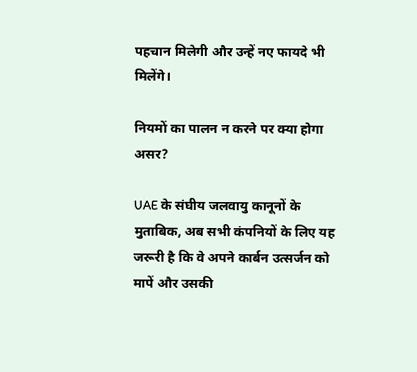पहचान मिलेगी और उन्हें नए फायदे भी मिलेंगे।

नियमों का पालन न करने पर क्या होगा असर?

UAE के संघीय जलवायु कानूनों के मुताबिक, अब सभी कंपनियों के लिए यह जरूरी है कि वे अपने कार्बन उत्सर्जन को मापें और उसकी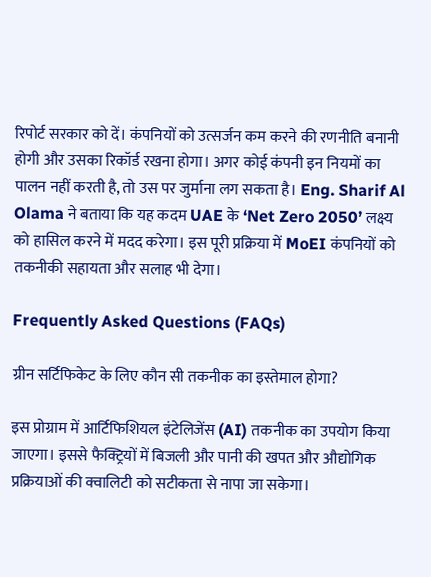रिपोर्ट सरकार को दें। कंपनियों को उत्सर्जन कम करने की रणनीति बनानी होगी और उसका रिकॉर्ड रखना होगा। अगर कोई कंपनी इन नियमों का पालन नहीं करती है, तो उस पर जुर्माना लग सकता है। Eng. Sharif Al Olama ने बताया कि यह कदम UAE के ‘Net Zero 2050’ लक्ष्य को हासिल करने में मदद करेगा। इस पूरी प्रक्रिया में MoEI कंपनियों को तकनीकी सहायता और सलाह भी देगा।

Frequently Asked Questions (FAQs)

ग्रीन सर्टिफिकेट के लिए कौन सी तकनीक का इस्तेमाल होगा?

इस प्रोग्राम में आर्टिफिशियल इंटेलिजेंस (AI) तकनीक का उपयोग किया जाएगा। इससे फैक्ट्रियों में बिजली और पानी की खपत और औद्योगिक प्रक्रियाओं की क्वालिटी को सटीकता से नापा जा सकेगा।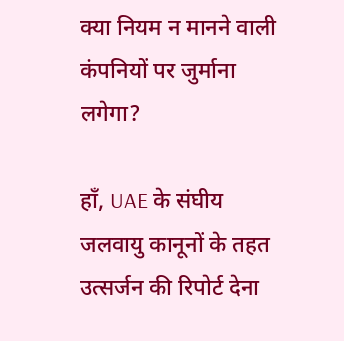क्या नियम न मानने वाली कंपनियों पर जुर्माना लगेगा?

हाँ, UAE के संघीय जलवायु कानूनों के तहत उत्सर्जन की रिपोर्ट देना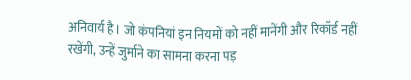अनिवार्य है। जो कंपनियां इन नियमों को नहीं मानेंगी और रिकॉर्ड नहीं रखेंगी, उन्हें जुर्माने का सामना करना पड़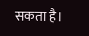सकता है।